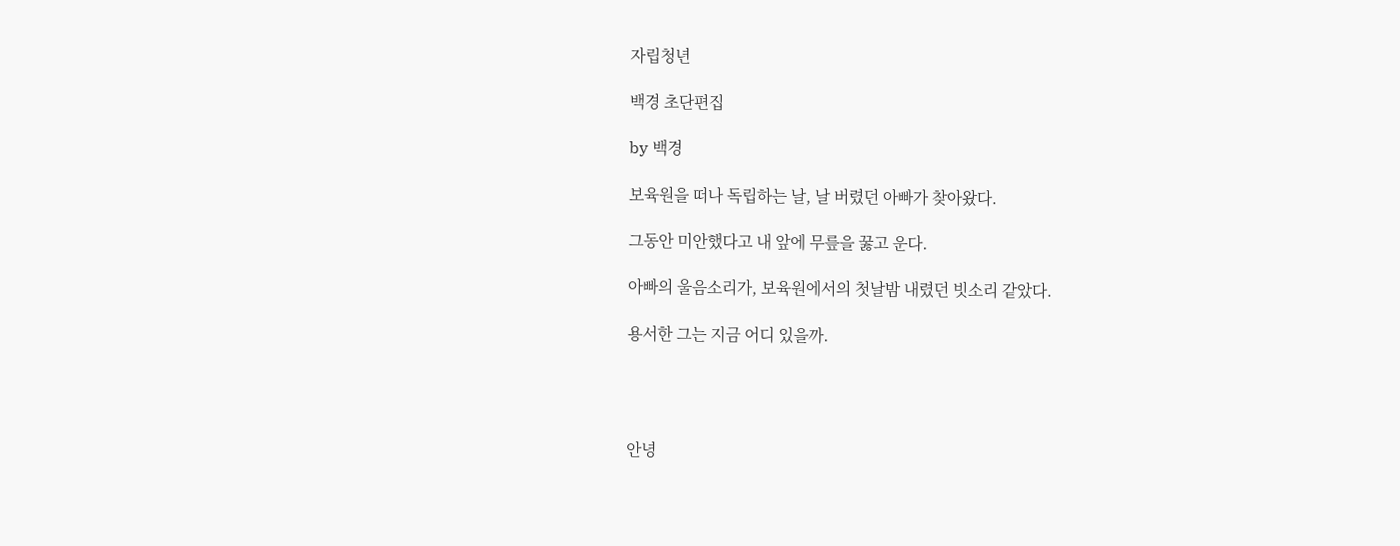자립청년

백경 초단편집

by 백경

보육원을 떠나 독립하는 날, 날 버렸던 아빠가 찾아왔다.

그동안 미안했다고 내 앞에 무릎을 꿇고 운다.

아빠의 울음소리가, 보육원에서의 첫날밤 내렸던 빗소리 같았다.

용서한 그는 지금 어디 있을까.




안녕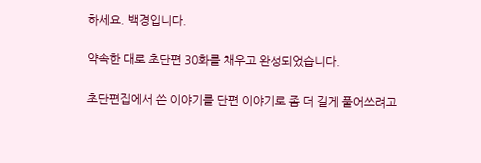하세요. 백경입니다.

약속한 대로 초단편 30화를 채우고 완성되었습니다.

초단편집에서 쓴 이야기를 단편 이야기로 좀 더 길게 풀어쓰려고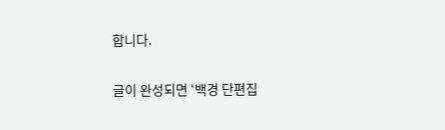합니다.

글이 완성되면 ‘백경 단편집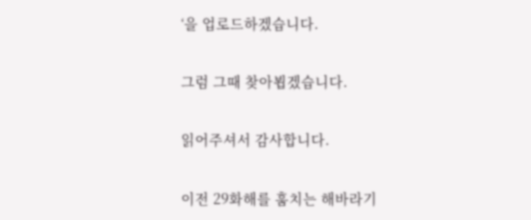‘을 업로드하겠습니다.

그럼 그때 찾아뵙겠습니다.

읽어주셔서 감사합니다.

이전 29화해를 훔치는 해바라기